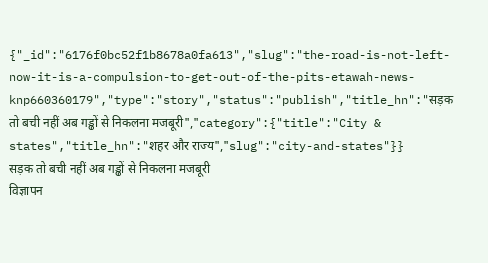{"_id":"6176f0bc52f1b8678a0fa613","slug":"the-road-is-not-left-now-it-is-a-compulsion-to-get-out-of-the-pits-etawah-news-knp660360179","type":"story","status":"publish","title_hn":"सड़क तो बची नहीं अब गड्ढों से निकलना मजबूरी","category":{"title":"City & states","title_hn":"शहर और राज्य","slug":"city-and-states"}}
सड़क तो बची नहीं अब गड्ढों से निकलना मजबूरी
विज्ञापन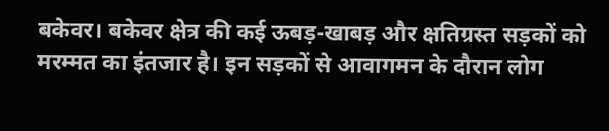बकेवर। बकेवर क्षेत्र की कई ऊबड़-खाबड़ और क्षतिग्रस्त सड़कों को मरम्मत का इंतजार है। इन सड़कों से आवागमन के दौरान लोग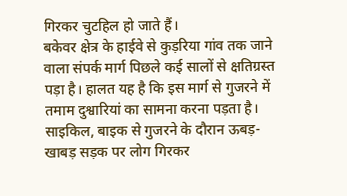गिरकर चुटहिल हो जाते हैं।
बकेवर क्षेत्र के हाईवे से कुड़रिया गांव तक जाने वाला संपर्क मार्ग पिछले कई सालों से क्षतिग्रस्त पड़ा है। हालत यह है कि इस मार्ग से गुजरने में तमाम दुश्वारियां का सामना करना पड़ता है।
साइकिल, बाइक से गुजरने के दौरान ऊबड़-खाबड़ सड़क पर लोग गिरकर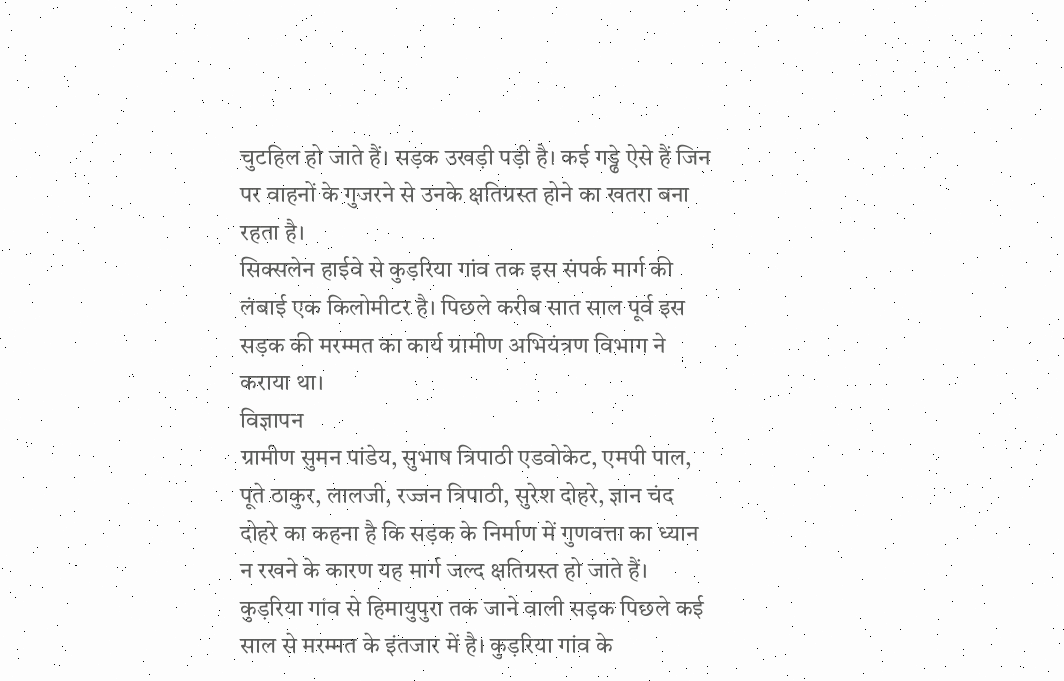चुटहिल हो जाते हैं। सड़क उखड़ी पड़ी है। कई गड्ढे ऐसे हैं जिन पर वाहनों के गुजरने से उनके क्षतिग्रस्त होने का खतरा बना रहता है।
सिक्सलेन हाईवे से कुड़रिया गांव तक इस संपर्क मार्ग की लंबाई एक किलोमीटर है। पिछले करीब सात साल पूर्व इस सड़क की मरम्मत का कार्य ग्रामीण अभियंत्रण विभाग ने कराया था।
विज्ञापन
ग्रामीण सुमन पांडेय, सुभाष त्रिपाठी एडवोकेट, एमपी पाल, पूते ठाकुर, लालजी, रज्जन त्रिपाठी, सुरेश दोहरे, ज्ञान चंद दोहरे का कहना है कि सड़क के निर्माण में गुणवत्ता का ध्यान न रखने के कारण यह मार्ग जल्द क्षतिग्रस्त हो जाते हैं।
कुड़रिया गांव से हिमायुपुरा तक जाने वाली सड़क पिछले कई साल से मरम्मत के इंतजार में है। कुड़रिया गांव के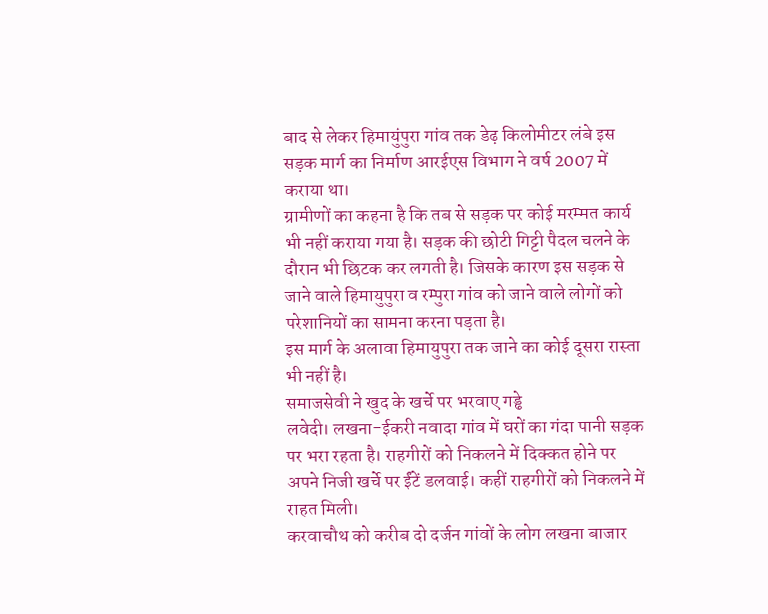बाद से लेकर हिमायुंपुरा गांव तक डेढ़ किलोमीटर लंबे इस सड़क मार्ग का निर्माण आरईएस विभाग ने वर्ष 2007 में कराया था।
ग्रामीणों का कहना है कि तब से सड़क पर कोई मरम्मत कार्य भी नहीं कराया गया है। सड़क की छोटी गिट्टी पैदल चलने के दौरान भी छिटक कर लगती है। जिसके कारण इस सड़क से जाने वाले हिमायुपुरा व रम्पुरा गांव को जाने वाले लोगों को परेशानियों का सामना करना पड़ता है।
इस मार्ग के अलावा हिमायुपुरा तक जाने का कोई दूसरा रास्ता भी नहीं है।
समाजसेवी ने खुद के खर्चे पर भरवाए गड्ढे
लवेदी। लखना-ईकरी नवादा गांव में घरों का गंदा पानी सड़क पर भरा रहता है। राहगीरों को निकलने में दिक्कत होने पर अपने निजी खर्चे पर ईंटें डलवाई। कहीं राहगीरों को निकलने में राहत मिली।
करवाचौथ को करीब दो दर्जन गांवों के लोग लखना बाजार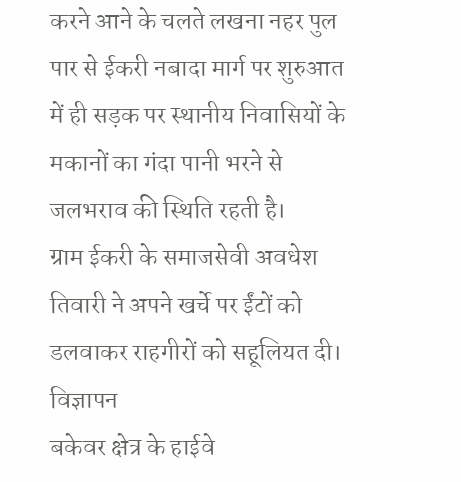करने आने के चलते लखना नहर पुल पार से ईकरी नबादा मार्ग पर शुरुआत में ही सड़क पर स्थानीय निवासियों के मकानों का गंदा पानी भरने से जलभराव की स्थिति रहती है।
ग्राम ईकरी के समाजसेवी अवधेश तिवारी ने अपने खर्चे पर ईंटों को डलवाकर राहगीरों को सहूलियत दी।
विज्ञापन
बकेवर क्षेत्र के हाईवे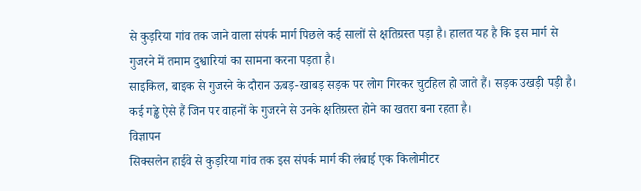से कुड़रिया गांव तक जाने वाला संपर्क मार्ग पिछले कई सालों से क्षतिग्रस्त पड़ा है। हालत यह है कि इस मार्ग से गुजरने में तमाम दुश्वारियां का सामना करना पड़ता है।
साइकिल, बाइक से गुजरने के दौरान ऊबड़-खाबड़ सड़क पर लोग गिरकर चुटहिल हो जाते हैं। सड़क उखड़ी पड़ी है। कई गड्ढे ऐसे हैं जिन पर वाहनों के गुजरने से उनके क्षतिग्रस्त होने का खतरा बना रहता है।
विज्ञापन
सिक्सलेन हाईवे से कुड़रिया गांव तक इस संपर्क मार्ग की लंबाई एक किलोमीटर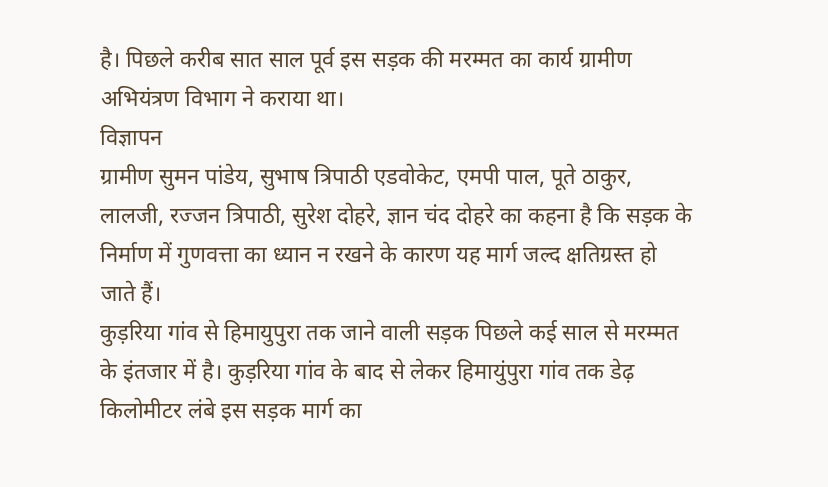है। पिछले करीब सात साल पूर्व इस सड़क की मरम्मत का कार्य ग्रामीण अभियंत्रण विभाग ने कराया था।
विज्ञापन
ग्रामीण सुमन पांडेय, सुभाष त्रिपाठी एडवोकेट, एमपी पाल, पूते ठाकुर, लालजी, रज्जन त्रिपाठी, सुरेश दोहरे, ज्ञान चंद दोहरे का कहना है कि सड़क के निर्माण में गुणवत्ता का ध्यान न रखने के कारण यह मार्ग जल्द क्षतिग्रस्त हो जाते हैं।
कुड़रिया गांव से हिमायुपुरा तक जाने वाली सड़क पिछले कई साल से मरम्मत के इंतजार में है। कुड़रिया गांव के बाद से लेकर हिमायुंपुरा गांव तक डेढ़ किलोमीटर लंबे इस सड़क मार्ग का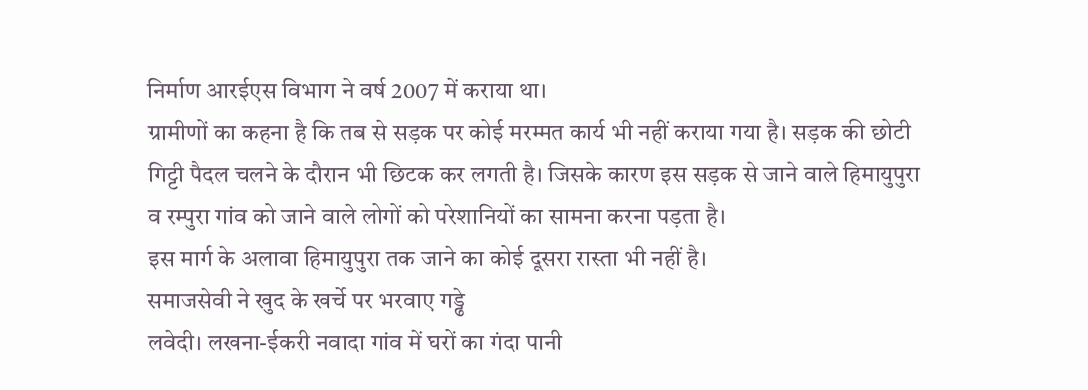निर्माण आरईएस विभाग ने वर्ष 2007 में कराया था।
ग्रामीणों का कहना है कि तब से सड़क पर कोई मरम्मत कार्य भी नहीं कराया गया है। सड़क की छोटी गिट्टी पैदल चलने के दौरान भी छिटक कर लगती है। जिसके कारण इस सड़क से जाने वाले हिमायुपुरा व रम्पुरा गांव को जाने वाले लोगों को परेशानियों का सामना करना पड़ता है।
इस मार्ग के अलावा हिमायुपुरा तक जाने का कोई दूसरा रास्ता भी नहीं है।
समाजसेवी ने खुद के खर्चे पर भरवाए गड्ढे
लवेदी। लखना-ईकरी नवादा गांव में घरों का गंदा पानी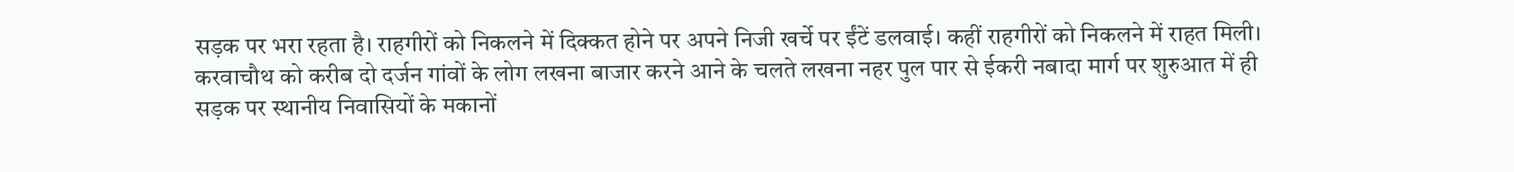सड़क पर भरा रहता है। राहगीरों को निकलने में दिक्कत होने पर अपने निजी खर्चे पर ईंटें डलवाई। कहीं राहगीरों को निकलने में राहत मिली।
करवाचौथ को करीब दो दर्जन गांवों के लोग लखना बाजार करने आने के चलते लखना नहर पुल पार से ईकरी नबादा मार्ग पर शुरुआत में ही सड़क पर स्थानीय निवासियों के मकानों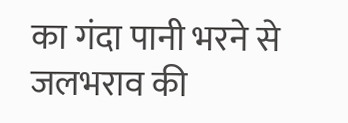का गंदा पानी भरने से जलभराव की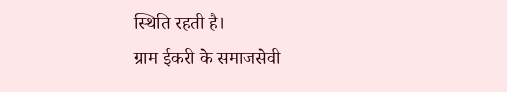स्थिति रहती है।
ग्राम ईकरी के समाजसेवी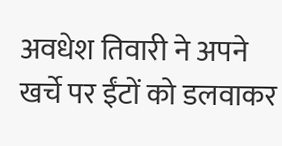अवधेश तिवारी ने अपने खर्चे पर ईंटों को डलवाकर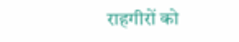राहगीरों को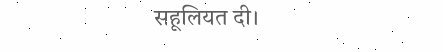सहूलियत दी।